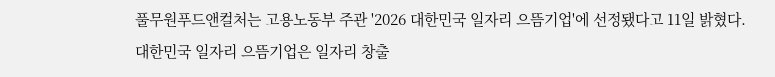풀무원푸드앤컬처는 고용노동부 주관 '2026 대한민국 일자리 으뜸기업'에 선정됐다고 11일 밝혔다.
대한민국 일자리 으뜸기업은 일자리 창출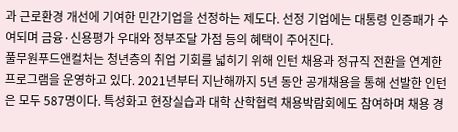과 근로환경 개선에 기여한 민간기업을 선정하는 제도다. 선정 기업에는 대통령 인증패가 수여되며 금융·신용평가 우대와 정부조달 가점 등의 혜택이 주어진다.
풀무원푸드앤컬처는 청년층의 취업 기회를 넓히기 위해 인턴 채용과 정규직 전환을 연계한 프로그램을 운영하고 있다. 2021년부터 지난해까지 5년 동안 공개채용을 통해 선발한 인턴은 모두 587명이다. 특성화고 현장실습과 대학 산학협력 채용박람회에도 참여하며 채용 경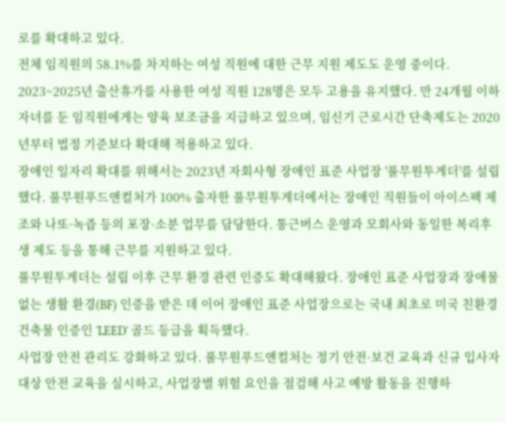로를 확대하고 있다.
전체 임직원의 58.1%를 차지하는 여성 직원에 대한 근무 지원 제도도 운영 중이다. 2023~2025년 출산휴가를 사용한 여성 직원 128명은 모두 고용을 유지했다. 만 24개월 이하 자녀를 둔 임직원에게는 양육 보조금을 지급하고 있으며, 임신기 근로시간 단축제도는 2020년부터 법정 기준보다 확대해 적용하고 있다.
장애인 일자리 확대를 위해서는 2023년 자회사형 장애인 표준 사업장 '풀무원투게더'를 설립했다. 풀무원푸드앤컬처가 100% 출자한 풀무원투게더에서는 장애인 직원들이 아이스팩 제조와 나또·녹즙 등의 포장·소분 업무를 담당한다. 통근버스 운영과 모회사와 동일한 복리후생 제도 등을 통해 근무를 지원하고 있다.
풀무원투게더는 설립 이후 근무 환경 관련 인증도 확대해왔다. 장애인 표준 사업장과 장애물 없는 생활 환경(BF) 인증을 받은 데 이어 장애인 표준 사업장으로는 국내 최초로 미국 친환경 건축물 인증인 'LEED' 골드 등급을 획득했다.
사업장 안전 관리도 강화하고 있다. 풀무원푸드앤컬처는 정기 안전·보건 교육과 신규 입사자 대상 안전 교육을 실시하고, 사업장별 위험 요인을 점검해 사고 예방 활동을 진행하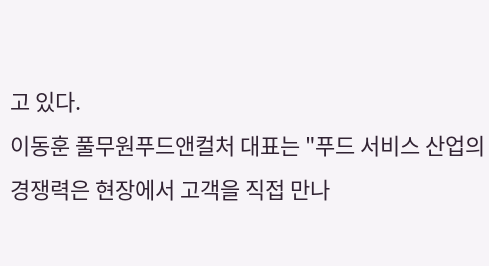고 있다.
이동훈 풀무원푸드앤컬처 대표는 "푸드 서비스 산업의 경쟁력은 현장에서 고객을 직접 만나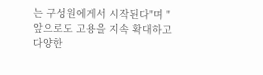는 구성원에게서 시작된다"며 "앞으로도 고용을 지속 확대하고 다양한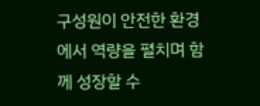구성원이 안전한 환경에서 역량을 펼치며 함께 성장할 수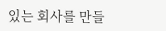있는 회사를 만들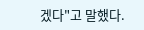겠다"고 말했다.